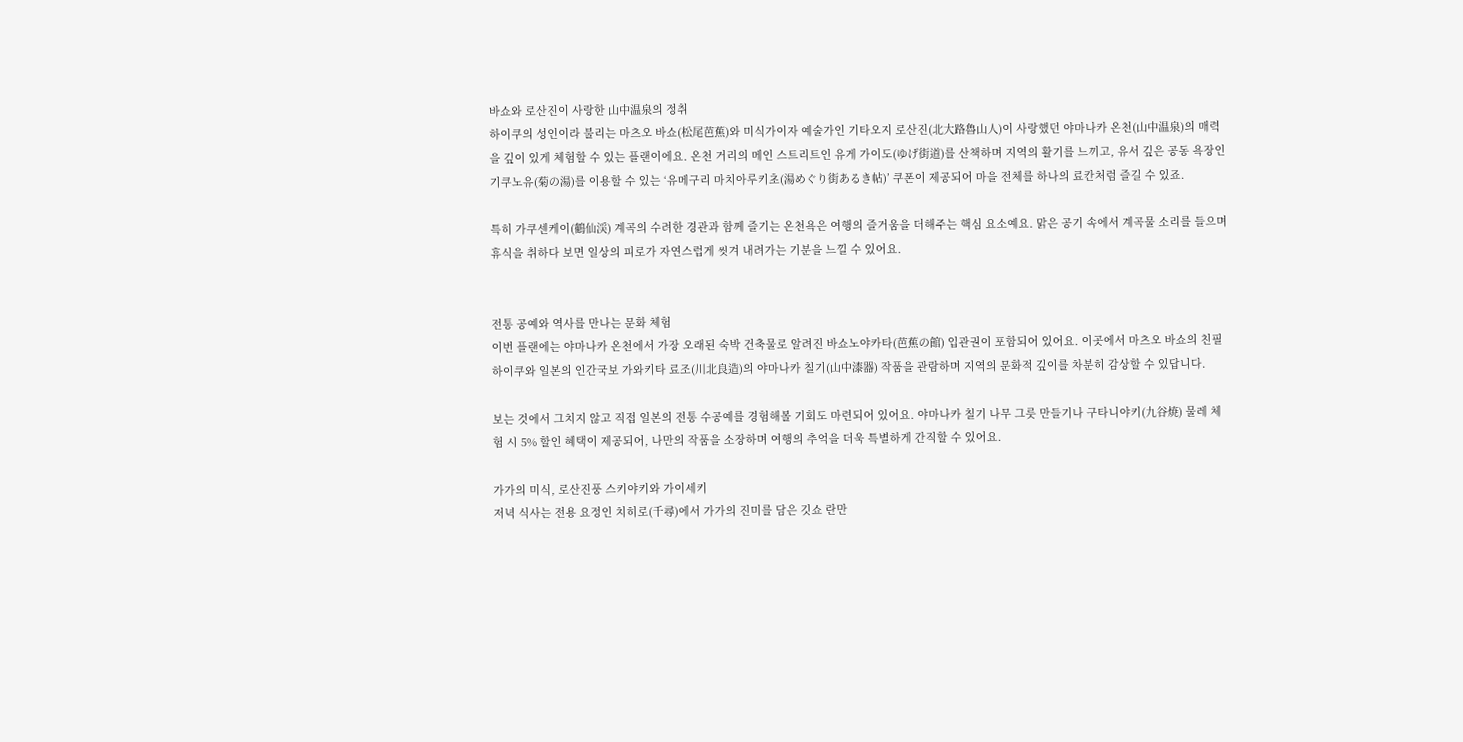바쇼와 로산진이 사랑한 山中温泉의 정취
하이쿠의 성인이라 불리는 마츠오 바쇼(松尾芭蕉)와 미식가이자 예술가인 기타오지 로산진(北大路魯山人)이 사랑했던 야마나카 온천(山中温泉)의 매력을 깊이 있게 체험할 수 있는 플랜이에요. 온천 거리의 메인 스트리트인 유게 가이도(ゆげ街道)를 산책하며 지역의 활기를 느끼고, 유서 깊은 공동 욕장인 기쿠노유(菊の湯)를 이용할 수 있는 ‘유메구리 마치아루키초(湯めぐり街あるき帖)’ 쿠폰이 제공되어 마을 전체를 하나의 료칸처럼 즐길 수 있죠.

특히 가쿠센케이(鶴仙渓) 계곡의 수려한 경관과 함께 즐기는 온천욕은 여행의 즐거움을 더해주는 핵심 요소예요. 맑은 공기 속에서 계곡물 소리를 들으며 휴식을 취하다 보면 일상의 피로가 자연스럽게 씻겨 내려가는 기분을 느낄 수 있어요.


전통 공예와 역사를 만나는 문화 체험
이번 플랜에는 야마나카 온천에서 가장 오래된 숙박 건축물로 알려진 바쇼노야카타(芭蕉の館) 입관권이 포함되어 있어요. 이곳에서 마츠오 바쇼의 친필 하이쿠와 일본의 인간국보 가와키타 료조(川北良造)의 야마나카 칠기(山中漆器) 작품을 관람하며 지역의 문화적 깊이를 차분히 감상할 수 있답니다.

보는 것에서 그치지 않고 직접 일본의 전통 수공예를 경험해볼 기회도 마련되어 있어요. 야마나카 칠기 나무 그릇 만들기나 구타니야키(九谷焼) 물레 체험 시 5% 할인 혜택이 제공되어, 나만의 작품을 소장하며 여행의 추억을 더욱 특별하게 간직할 수 있어요.

가가의 미식, 로산진풍 스키야키와 가이세키
저녁 식사는 전용 요정인 치히로(千尋)에서 가가의 진미를 담은 깃쇼 란만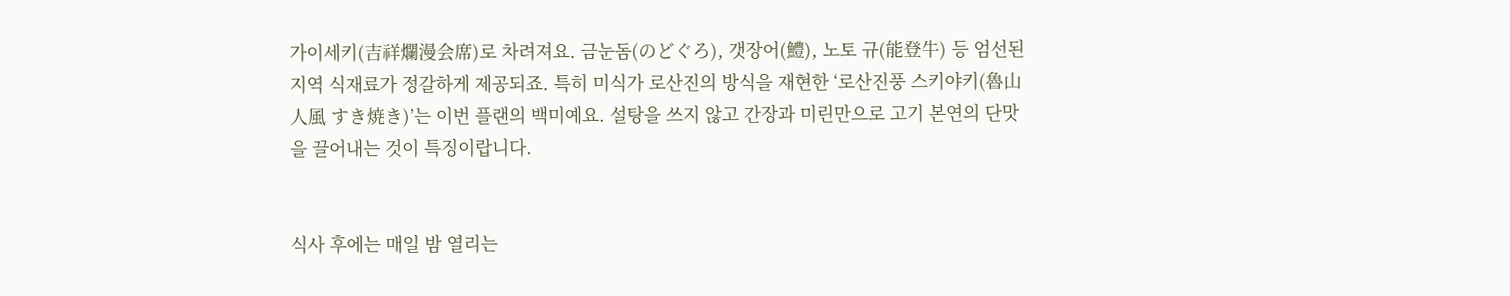가이세키(吉祥爛漫会席)로 차려져요. 금눈돔(のどぐろ), 갯장어(鱧), 노토 규(能登牛) 등 엄선된 지역 식재료가 정갈하게 제공되죠. 특히 미식가 로산진의 방식을 재현한 ‘로산진풍 스키야키(魯山人風 すき焼き)’는 이번 플랜의 백미예요. 설탕을 쓰지 않고 간장과 미린만으로 고기 본연의 단맛을 끌어내는 것이 특징이랍니다.


식사 후에는 매일 밤 열리는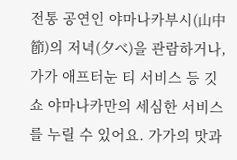전통 공연인 야마나카부시(山中節)의 저녁(夕べ)을 관람하거나, 가가 애프터눈 티 서비스 등 깃쇼 야마나카만의 세심한 서비스를 누릴 수 있어요. 가가의 맛과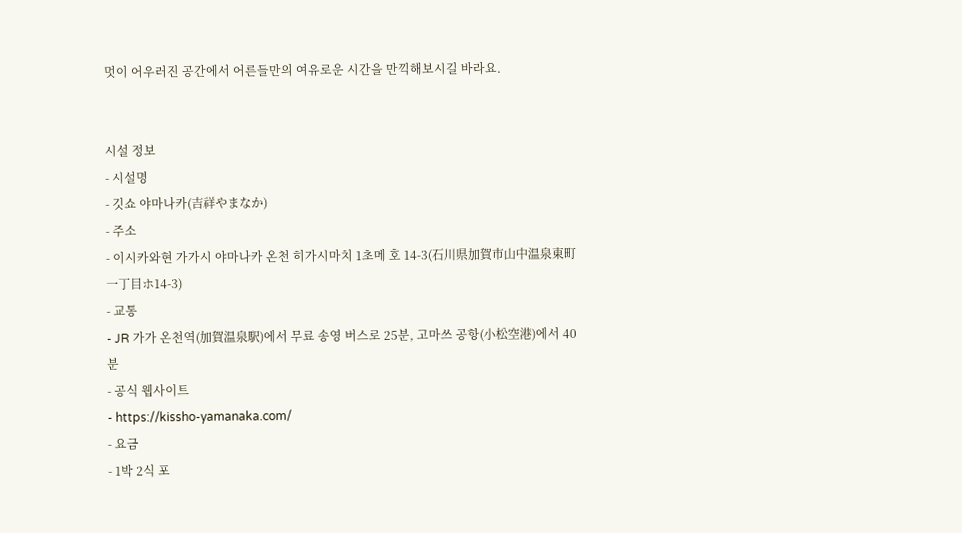멋이 어우러진 공간에서 어른들만의 여유로운 시간을 만끽해보시길 바라요.


시설 정보
- 시설명
- 깃쇼 야마나카(吉祥やまなか)
- 주소
- 이시카와현 가가시 야마나카 온천 히가시마치 1초메 호 14-3(石川県加賀市山中温泉東町一丁目ホ14-3)
- 교통
- JR 가가 온천역(加賀温泉駅)에서 무료 송영 버스로 25분, 고마쓰 공항(小松空港)에서 40분
- 공식 웹사이트
- https://kissho-yamanaka.com/
- 요금
- 1박 2식 포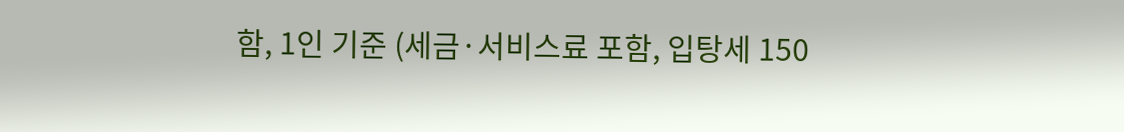함, 1인 기준 (세금·서비스료 포함, 입탕세 150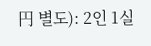円 별도): 2인 1실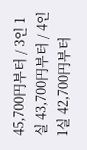45,700円부터 / 3인 1실 43,700円부터 / 4인 1실 42,700円부터